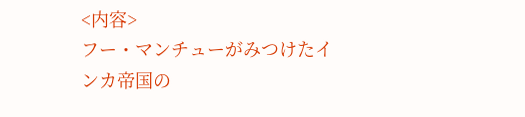<内容>
フー・マンチューがみつけたインカ帝国の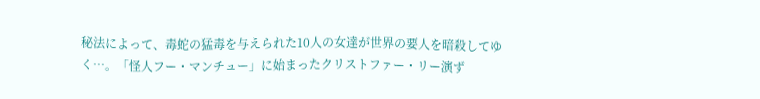秘法によって、毒蛇の猛毒を与えられた10人の女達が世界の要人を暗殺してゆく…。「怪人フー・マンチュー」に始まったクリストファー・リー演ず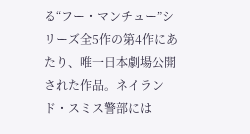る“フー・マンチュー”シリーズ全5作の第4作にあたり、唯一日本劇場公開された作品。ネイランド・スミス警部には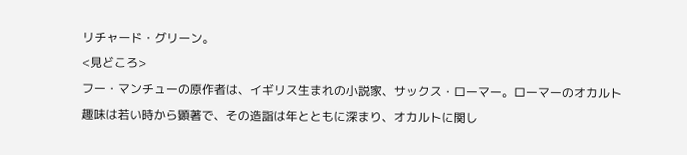リチャード・グリーン。
<見どころ>
フー・マンチューの原作者は、イギリス生まれの小説家、サックス・ローマー。ローマーのオカルト趣味は若い時から顕著で、その造詣は年とともに深まり、オカルトに関し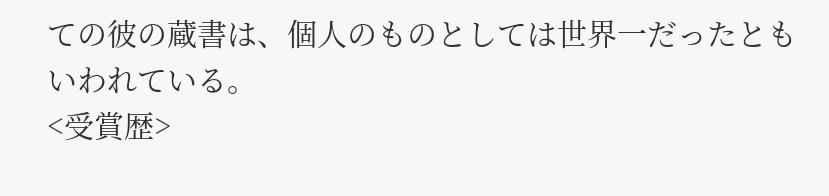ての彼の蔵書は、個人のものとしては世界一だったともいわれている。
<受賞歴>